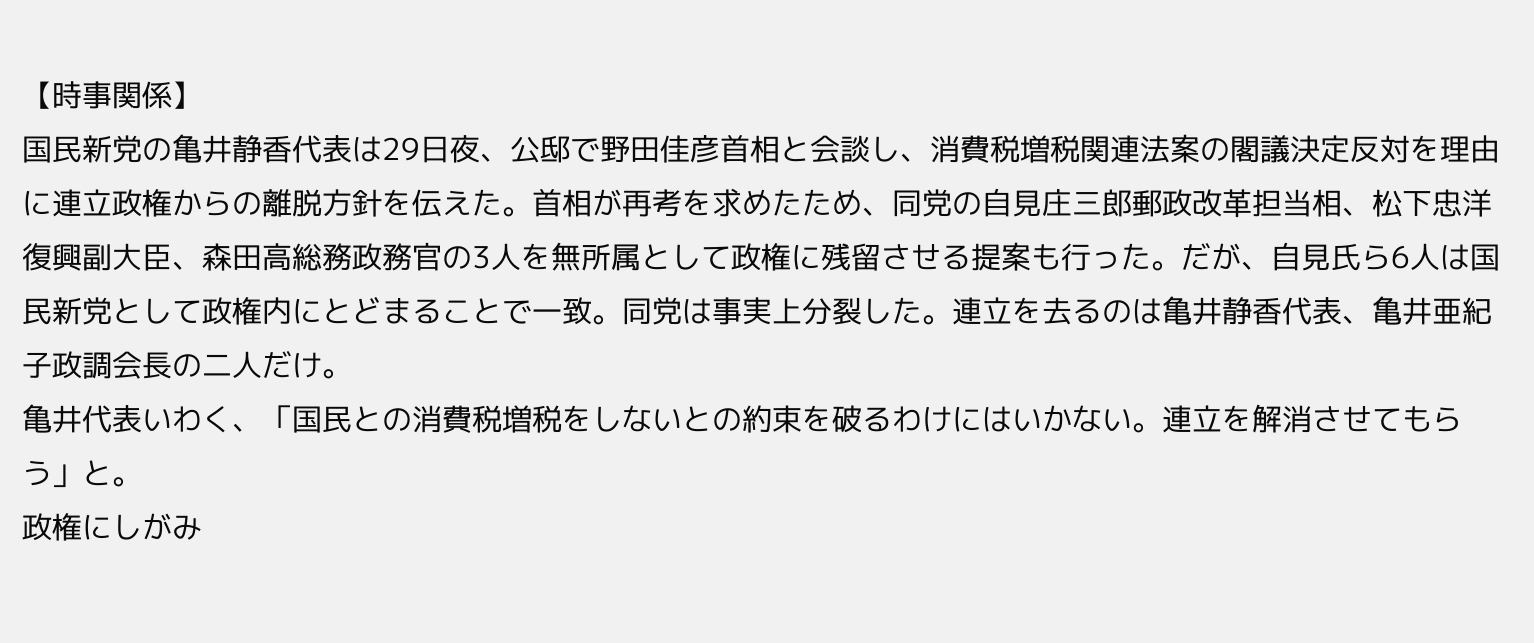【時事関係】
国民新党の亀井静香代表は29日夜、公邸で野田佳彦首相と会談し、消費税増税関連法案の閣議決定反対を理由に連立政権からの離脱方針を伝えた。首相が再考を求めたため、同党の自見庄三郎郵政改革担当相、松下忠洋復興副大臣、森田高総務政務官の3人を無所属として政権に残留させる提案も行った。だが、自見氏ら6人は国民新党として政権内にとどまることで一致。同党は事実上分裂した。連立を去るのは亀井静香代表、亀井亜紀子政調会長の二人だけ。
亀井代表いわく、「国民との消費税増税をしないとの約束を破るわけにはいかない。連立を解消させてもらう」と。
政権にしがみ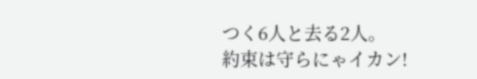つく6人と去る2人。
約束は守らにゃイカン!